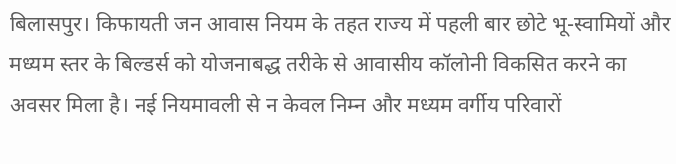बिलासपुर। किफायती जन आवास नियम के तहत राज्य में पहली बार छोटे भू-स्वामियों और मध्यम स्तर के बिल्डर्स को योजनाबद्ध तरीके से आवासीय कॉलोनी विकसित करने का अवसर मिला है। नई नियमावली से न केवल निम्न और मध्यम वर्गीय परिवारों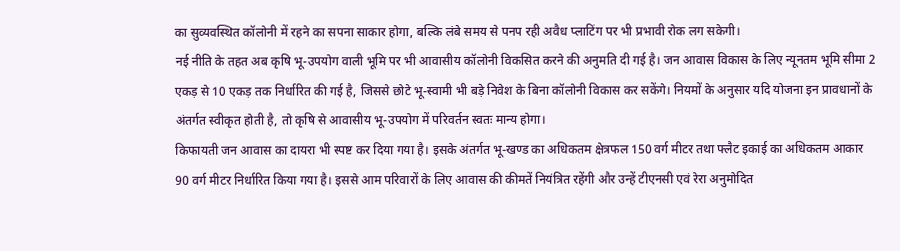का सुव्यवस्थित कॉलोनी में रहने का सपना साकार होगा, बल्कि लंबे समय से पनप रही अवैध प्लाटिंग पर भी प्रभावी रोक लग सकेगी।
नई नीति के तहत अब कृषि भू-उपयोग वाली भूमि पर भी आवासीय कॉलोनी विकसित करने की अनुमति दी गई है। जन आवास विकास के लिए न्यूनतम भूमि सीमा 2 एकड़ से 10 एकड़ तक निर्धारित की गई है, जिससे छोटे भू-स्वामी भी बड़े निवेश के बिना कॉलोनी विकास कर सकेंगे। नियमों के अनुसार यदि योजना इन प्रावधानों के अंतर्गत स्वीकृत होती है, तो कृषि से आवासीय भू-उपयोग में परिवर्तन स्वतः मान्य होगा।
किफायती जन आवास का दायरा भी स्पष्ट कर दिया गया है। इसके अंतर्गत भू-खण्ड का अधिकतम क्षेत्रफल 150 वर्ग मीटर तथा फ्लैट इकाई का अधिकतम आकार 90 वर्ग मीटर निर्धारित किया गया है। इससे आम परिवारों के लिए आवास की कीमतें नियंत्रित रहेंगी और उन्हें टीएनसी एवं रेरा अनुमोदित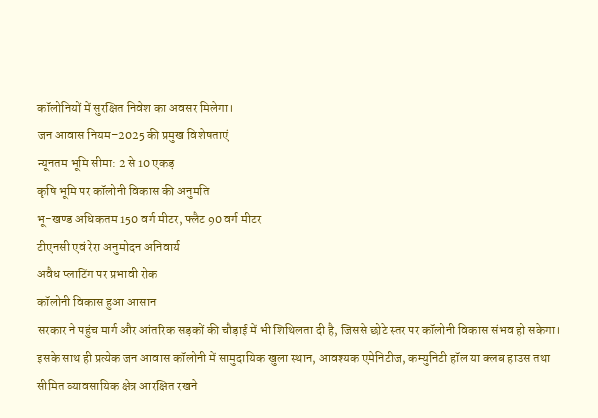कॉलोनियों में सुरक्षित निवेश का अवसर मिलेगा।
जन आवास नियम–2025 की प्रमुख विशेषताएं
न्यूनतम भूमि सीमा: 2 से 10 एकड़
कृषि भूमि पर कॉलोनी विकास की अनुमति
भू-खण्ड अधिकतम 150 वर्ग मीटर, फ्लैट 90 वर्ग मीटर
टीएनसी एवं रेरा अनुमोदन अनिवार्य
अवैध प्लाटिंग पर प्रभावी रोक
कॉलोनी विकास हुआ आसान
सरकार ने पहुंच मार्ग और आंतरिक सड़कों की चौड़ाई में भी शिथिलता दी है, जिससे छोटे स्तर पर कॉलोनी विकास संभव हो सकेगा। इसके साथ ही प्रत्येक जन आवास कॉलोनी में सामुदायिक खुला स्थान, आवश्यक एमेनिटीज, कम्युनिटी हॉल या क्लब हाउस तथा सीमित व्यावसायिक क्षेत्र आरक्षित रखने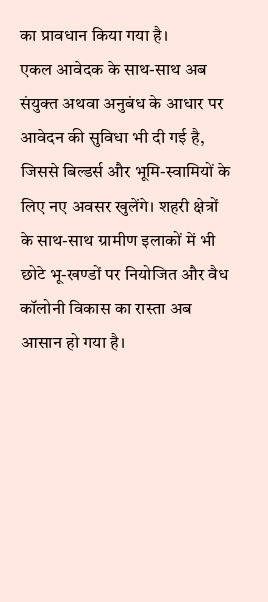का प्रावधान किया गया है।
एकल आवेदक के साथ-साथ अब संयुक्त अथवा अनुबंध के आधार पर आवेदन की सुविधा भी दी गई है, जिससे बिल्डर्स और भूमि-स्वामियों के लिए नए अवसर खुलेंगे। शहरी क्षेत्रों के साथ-साथ ग्रामीण इलाकों में भी छोटे भू-खण्डों पर नियोजित और वैध कॉलोनी विकास का रास्ता अब आसान हो गया है।